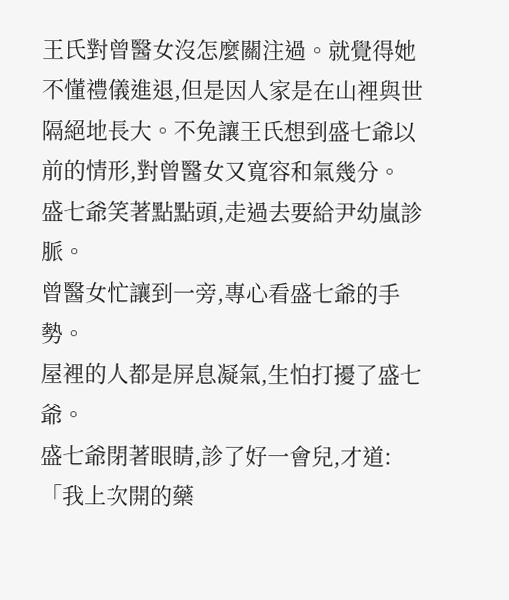王氏對曾醫女沒怎麼關注過。就覺得她不懂禮儀進退,但是因人家是在山裡與世隔絕地長大。不免讓王氏想到盛七爺以前的情形,對曾醫女又寬容和氣幾分。
盛七爺笑著點點頭,走過去要給尹幼嵐診脈。
曾醫女忙讓到一旁,專心看盛七爺的手勢。
屋裡的人都是屏息凝氣,生怕打擾了盛七爺。
盛七爺閉著眼睛,診了好一會兒,才道:「我上次開的藥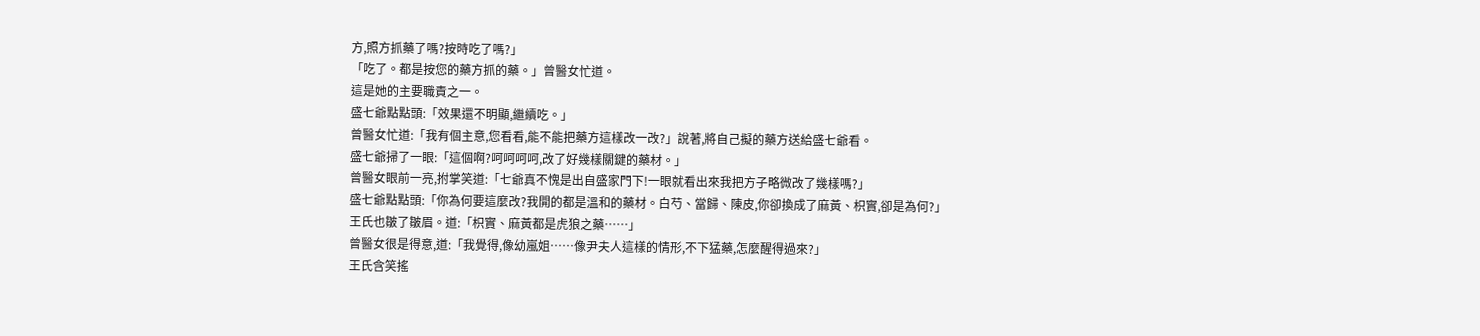方,照方抓藥了嗎?按時吃了嗎?」
「吃了。都是按您的藥方抓的藥。」曾醫女忙道。
這是她的主要職責之一。
盛七爺點點頭:「效果還不明顯,繼續吃。」
曾醫女忙道:「我有個主意,您看看,能不能把藥方這樣改一改?」說著,將自己擬的藥方送給盛七爺看。
盛七爺掃了一眼:「這個啊?呵呵呵呵,改了好幾樣關鍵的藥材。」
曾醫女眼前一亮,拊掌笑道:「七爺真不愧是出自盛家門下!一眼就看出來我把方子略微改了幾樣嗎?」
盛七爺點點頭:「你為何要這麼改?我開的都是溫和的藥材。白芍、當歸、陳皮,你卻換成了麻黃、枳實,卻是為何?」
王氏也皺了皺眉。道:「枳實、麻黃都是虎狼之藥……」
曾醫女很是得意,道:「我覺得,像幼嵐姐……像尹夫人這樣的情形,不下猛藥,怎麼醒得過來?」
王氏含笑搖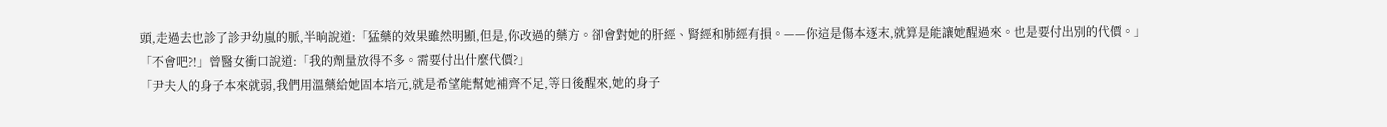頭,走過去也診了診尹幼嵐的脈,半晌說道:「猛藥的效果雖然明顯,但是,你改過的藥方。卻會對她的肝經、腎經和肺經有損。——你這是傷本逐末,就算是能讓她醒過來。也是要付出別的代價。」
「不會吧?!」曾醫女衝口說道:「我的劑量放得不多。需要付出什麼代價?」
「尹夫人的身子本來就弱,我們用溫藥給她固本培元,就是希望能幫她補齊不足,等日後醒來,她的身子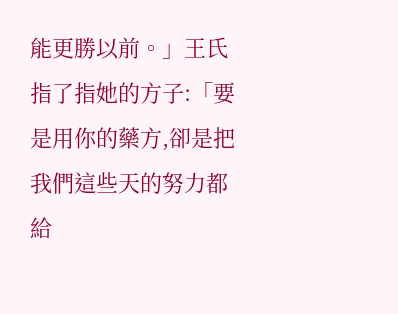能更勝以前。」王氏指了指她的方子:「要是用你的藥方,卻是把我們這些天的努力都給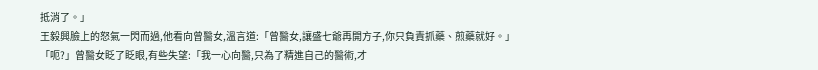抵消了。」
王毅興臉上的怒氣一閃而過,他看向曾醫女,溫言道:「曾醫女,讓盛七爺再開方子,你只負責抓藥、煎藥就好。」
「呃?」曾醫女眨了眨眼,有些失望:「我一心向醫,只為了精進自己的醫術,才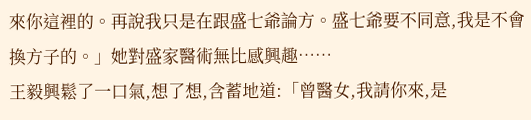來你這裡的。再說我只是在跟盛七爺論方。盛七爺要不同意,我是不會換方子的。」她對盛家醫術無比感興趣……
王毅興鬆了一口氣,想了想,含蓄地道:「曾醫女,我請你來,是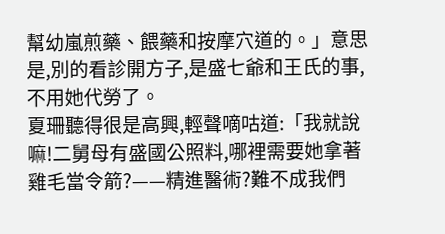幫幼嵐煎藥、餵藥和按摩穴道的。」意思是,別的看診開方子,是盛七爺和王氏的事,不用她代勞了。
夏珊聽得很是高興,輕聲嘀咕道:「我就說嘛!二舅母有盛國公照料,哪裡需要她拿著雞毛當令箭?——精進醫術?難不成我們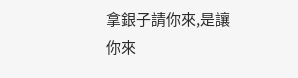拿銀子請你來,是讓你來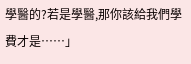學醫的?若是學醫,那你該給我們學費才是……」